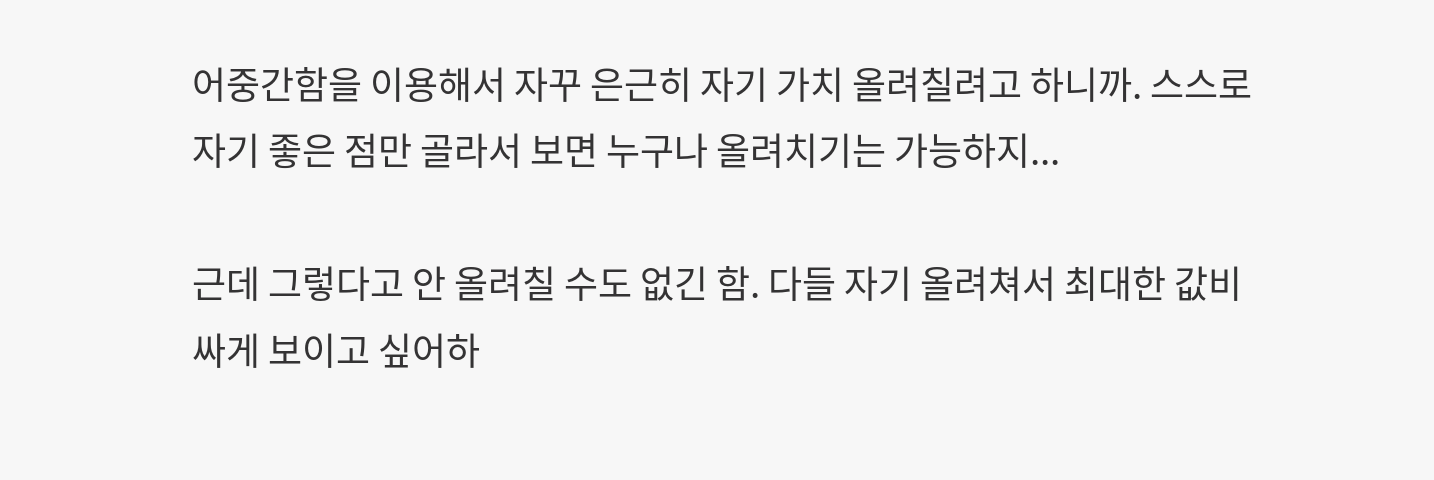어중간함을 이용해서 자꾸 은근히 자기 가치 올려칠려고 하니까. 스스로 자기 좋은 점만 골라서 보면 누구나 올려치기는 가능하지...

근데 그렇다고 안 올려칠 수도 없긴 함. 다들 자기 올려쳐서 최대한 값비싸게 보이고 싶어하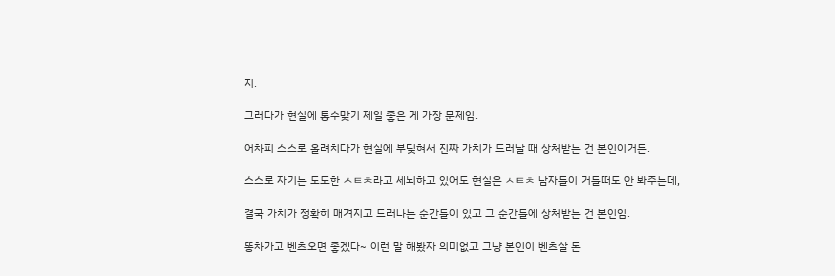지.

그러다가 현실에 통수맞기 제일 좋은 게 가장 문제임.

어차피 스스로 올려치다가 현실에 부딪혀서 진짜 가치가 드러날 때 상처받는 건 본인이거든.

스스로 자기는 도도한 ㅅㅌㅊ라고 세뇌하고 있어도 현실은 ㅅㅌㅊ 남자들이 거들떠도 안 봐주는데,

결국 가치가 정확히 매겨지고 드러나는 순간들이 있고 그 순간들에 상처받는 건 본인임.

똥차가고 벤츠오면 좋겠다~ 이런 말 해봤자 의미없고 그냥 본인이 벤츠살 돈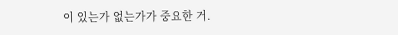이 있는가 없는가가 중요한 거.